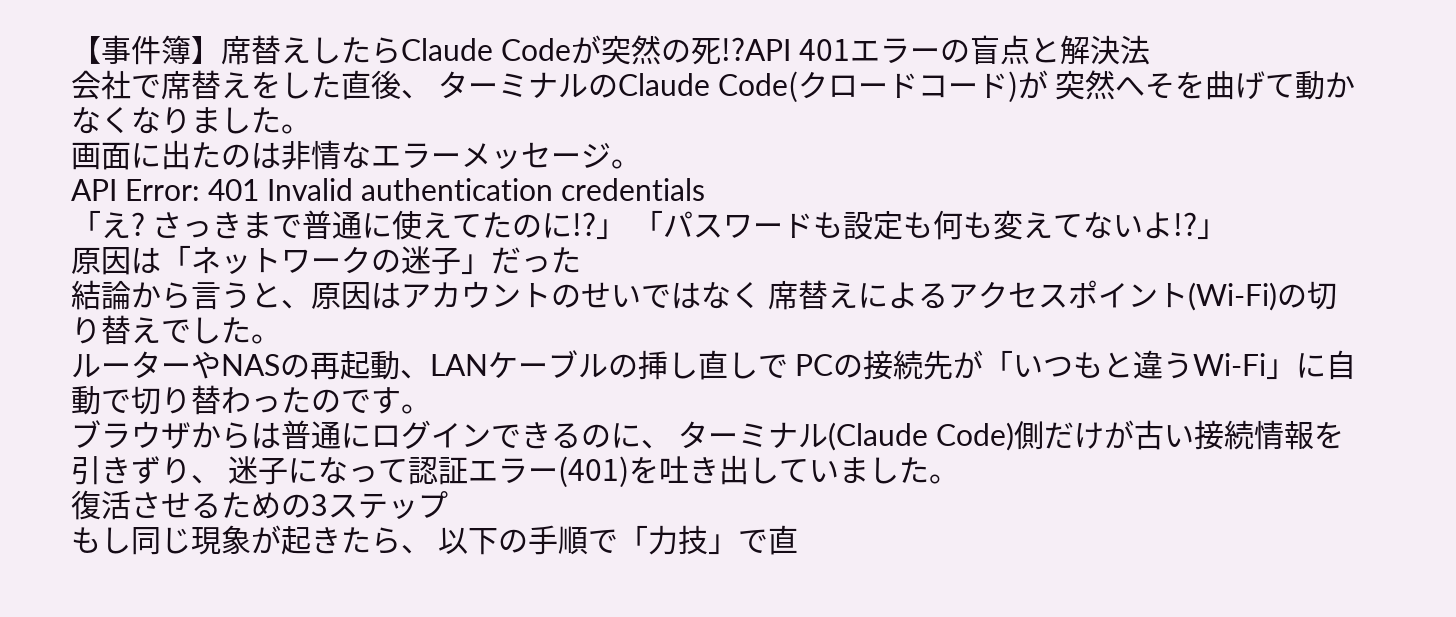【事件簿】席替えしたらClaude Codeが突然の死!?API 401エラーの盲点と解決法
会社で席替えをした直後、 ターミナルのClaude Code(クロードコード)が 突然へそを曲げて動かなくなりました。
画面に出たのは非情なエラーメッセージ。
API Error: 401 Invalid authentication credentials
「え? さっきまで普通に使えてたのに!?」 「パスワードも設定も何も変えてないよ!?」
原因は「ネットワークの迷子」だった
結論から言うと、原因はアカウントのせいではなく 席替えによるアクセスポイント(Wi-Fi)の切り替えでした。
ルーターやNASの再起動、LANケーブルの挿し直しで PCの接続先が「いつもと違うWi-Fi」に自動で切り替わったのです。
ブラウザからは普通にログインできるのに、 ターミナル(Claude Code)側だけが古い接続情報を引きずり、 迷子になって認証エラー(401)を吐き出していました。
復活させるための3ステップ
もし同じ現象が起きたら、 以下の手順で「力技」で直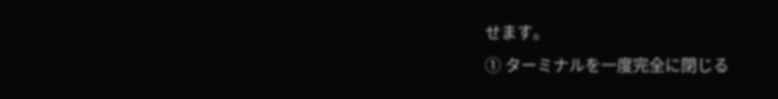せます。
① ターミナルを一度完全に閉じる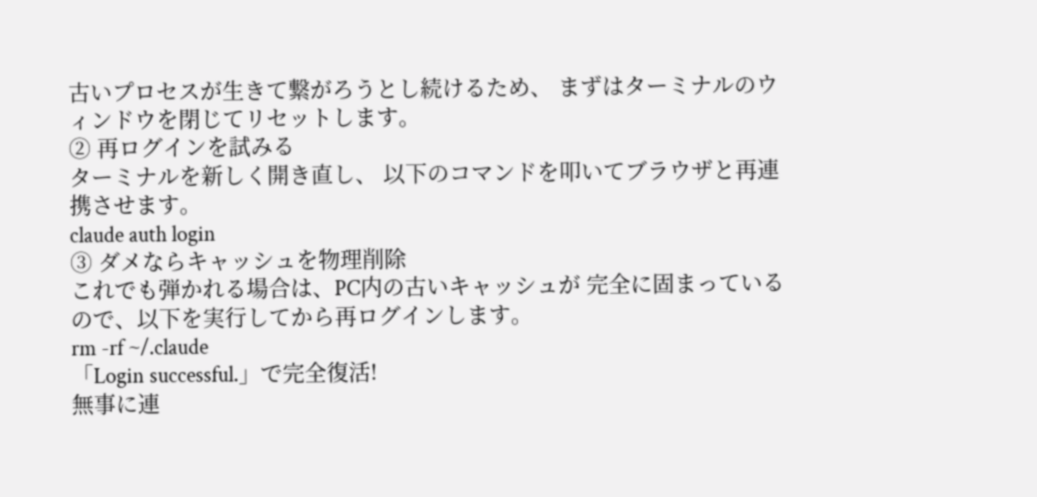古いプロセスが生きて繋がろうとし続けるため、 まずはターミナルのウィンドウを閉じてリセットします。
② 再ログインを試みる
ターミナルを新しく開き直し、 以下のコマンドを叩いてブラウザと再連携させます。
claude auth login
③ ダメならキャッシュを物理削除
これでも弾かれる場合は、PC内の古いキャッシュが 完全に固まっているので、以下を実行してから再ログインします。
rm -rf ~/.claude
「Login successful.」で完全復活!
無事に連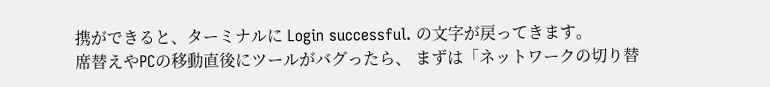携ができると、ターミナルに Login successful. の文字が戻ってきます。
席替えやPCの移動直後にツールがバグったら、 まずは「ネットワークの切り替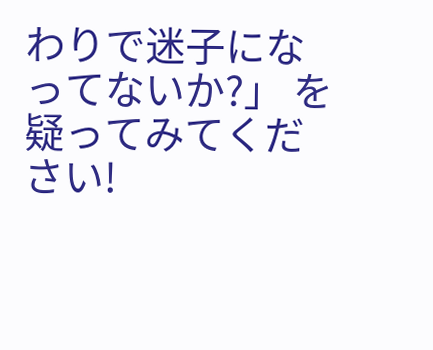わりで迷子になってないか?」 を疑ってみてください!